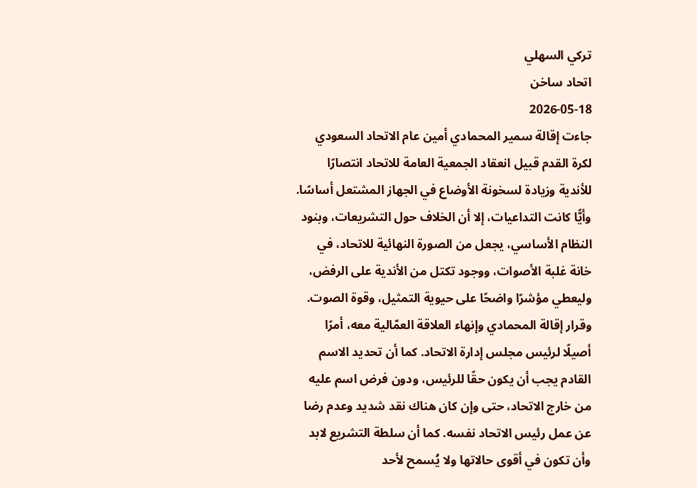تركي السهلي
اتحاد ساخن
2026-05-18
جاءت إقالة سمير المحمادي أمين عام الاتحاد السعودي لكرة القدم قبيل انعقاد الجمعية العامة للاتحاد انتصارًا للأندية وزيادة لسخونة الأوضاع في الجهاز المشتعل أساسًا.
وأيًّا كانت التداعيات، إلا أن الخلاف حول التشريعات، وبنود النظام الأساسي، يجعل من الصورة النهائية للاتحاد، في خانة غلبة الأصوات، ووجود تكتل من الأندية على الرفض، وليعطي مؤشرًا واضحًا على حيوية التمثيل، وقوة الصوت.
وقرار إقالة المحمادي وإنهاء العلاقة العمّالية معه، أمرًا أصيلًا لرئيس مجلس إدارة الاتحاد. كما أن تحديد الاسم القادم يجب أن يكون حقًا للرئيس، ودون فرض اسم عليه من خارج الاتحاد، حتى وإن كان هناك نقد شديد وعدم رضا عن عمل رئيس الاتحاد نفسه. كما أن سلطة التشريع لابد وأن تكون في أقوى حالاتها ولا يُسمح لأحد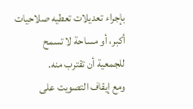بإجراء تعديلات تعطيه صلاحيات أكبر، أو مساحة لا تسمح للجمعية أن تقترب منه.
ومع إيقاف التصويت على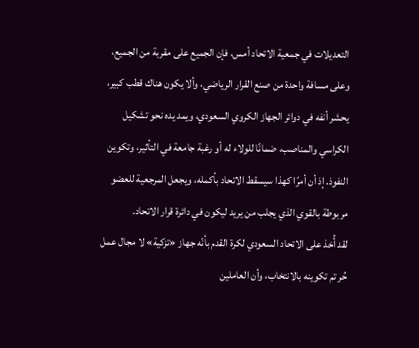التعديلات في جمعية الاتحاد أمس، فإن الجميع على مقربة من الجميع، وعلى مسافة واحدة من صنع القرار الرياضي، وألا يكون هناك قطب كبير، يحشر أنفه في دوائر الجهاز الكروي السعودي، ويمد يده نحو تشكيل الكراسي والمناصب، ضمانًا للولاء له أو رغبة جامعة في التأثير، وتكوين النفوذ. إذ أن أمرًا كهذا سيسقط الاتحاد بأكمله، ويجعل المرجعية للعضو مربوطة بالقوي الذي يجلب من يريد ليكون في دائرة قرار الاتحاد.
لقد أُخذ على الاتحاد السعودي لكرة القدم بأنّه جهاز «تزكية» لا مجال عمل حُر تم تكوينه بالانتخاب، وأن العاملين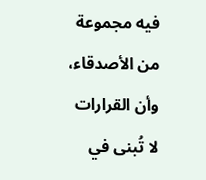فيه مجموعة من الأصدقاء، وأن القرارات لا تُبنى في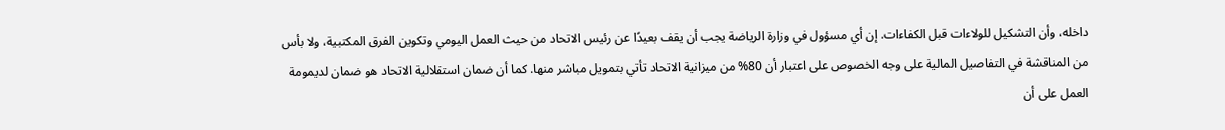داخله، وأن التشكيل للولاءات قبل الكفاءات. إن أي مسؤول في وزارة الرياضة يجب أن يقف بعيدًا عن رئيس الاتحاد من حيث العمل اليومي وتكوين الفرق المكتبية، ولا بأس من المناقشة في التفاصيل المالية على وجه الخصوص على اعتبار أن 80% من ميزانية الاتحاد تأتي بتمويل مباشر منها. كما أن ضمان استقلالية الاتحاد هو ضمان لديمومة العمل على أن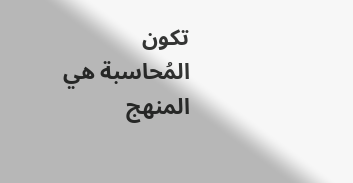تكون المُحاسبة هي المنهج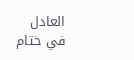العادل في ختام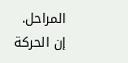المراحل.
إن الحركة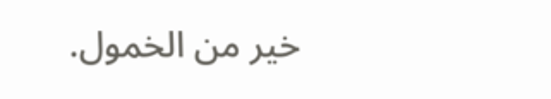خير من الخمول.